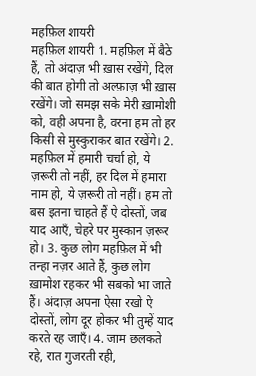महफ़िल शायरी
महफ़िल शायरी 1. महफ़िल में बैठे हैं, तो अंदाज़ भी ख़ास रखेंगे, दिल की बात होगी तो अल्फ़ाज़ भी ख़ास रखेंगे। जो समझ सके मेरी ख़ामोशी को, वही अपना है, वरना हम तो हर किसी से मुस्कुराकर बात रखेंगे। 2. महफ़िल में हमारी चर्चा हो, ये ज़रूरी तो नहीं, हर दिल में हमारा नाम हो, ये ज़रूरी तो नहीं। हम तो बस इतना चाहते हैं ऐ दोस्तों, जब याद आएँ, चेहरे पर मुस्कान ज़रूर हो। 3. कुछ लोग महफ़िल में भी तन्हा नज़र आते हैं, कुछ लोग ख़ामोश रहकर भी सबको भा जाते हैं। अंदाज़ अपना ऐसा रखो ऐ दोस्तों, लोग दूर होकर भी तुम्हें याद करते रह जाएँ। 4. जाम छलकते रहे, रात गुजरती रही,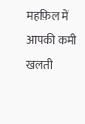महफ़िल में आपकी कमी खलती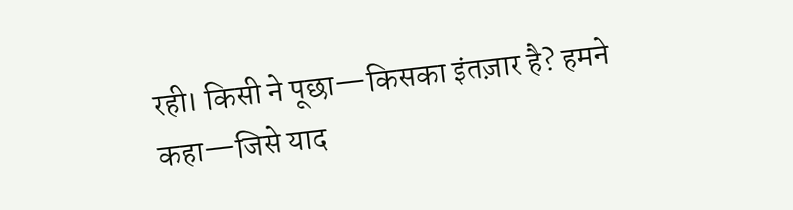रही। किसी ने पूछा—किसका इंतज़ार है? हमने कहा—जिसे याद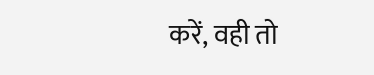करें, वही तो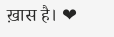ख़ास है। ❤